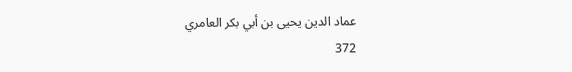عماد الدين يحيى بن أبي بكر العامري
372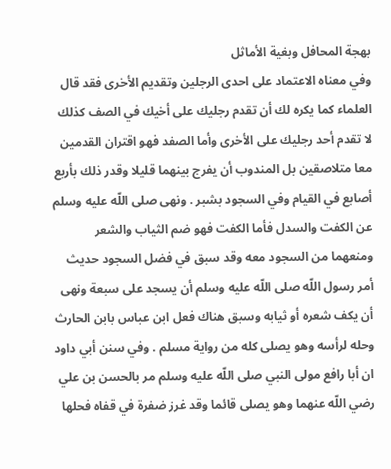بهجة المحافل وبغية الأماثل
وفي معناه الاعتماد على احدى الرجلين وتقديم الأخرى فقد قال العلماء كما يكره لك أن تقدم رجليك على أخيك في الصف كذلك لا تقدم أحد رجليك على الأخرى وأما الصفد فهو اقتران القدمين معا متلاصقين بل المندوب أن يفرج بينهما قليلا وقدر ذلك بأربع أصابع في القيام وفي السجود بشبر . ونهى صلى اللّه عليه وسلم عن الكفت والسدل فأما الكفت فهو ضم الثياب والشعر ومنعهما من السجود معه وقد سبق في فضل السجود حديث أمر رسول اللّه صلى اللّه عليه وسلم أن يسجد على سبعة ونهى أن يكف شعره أو ثيابه وسبق هناك فعل ابن عباس بابن الحارث وحله لرأسه وهو يصلى كله من رواية مسلم . وفي سنن أبي داود ان أبا رافع مولى النبي صلى اللّه عليه وسلم مر بالحسن بن علي رضي اللّه عنهما وهو يصلى قائما وقد غرز ضفرة في قفاه فحلها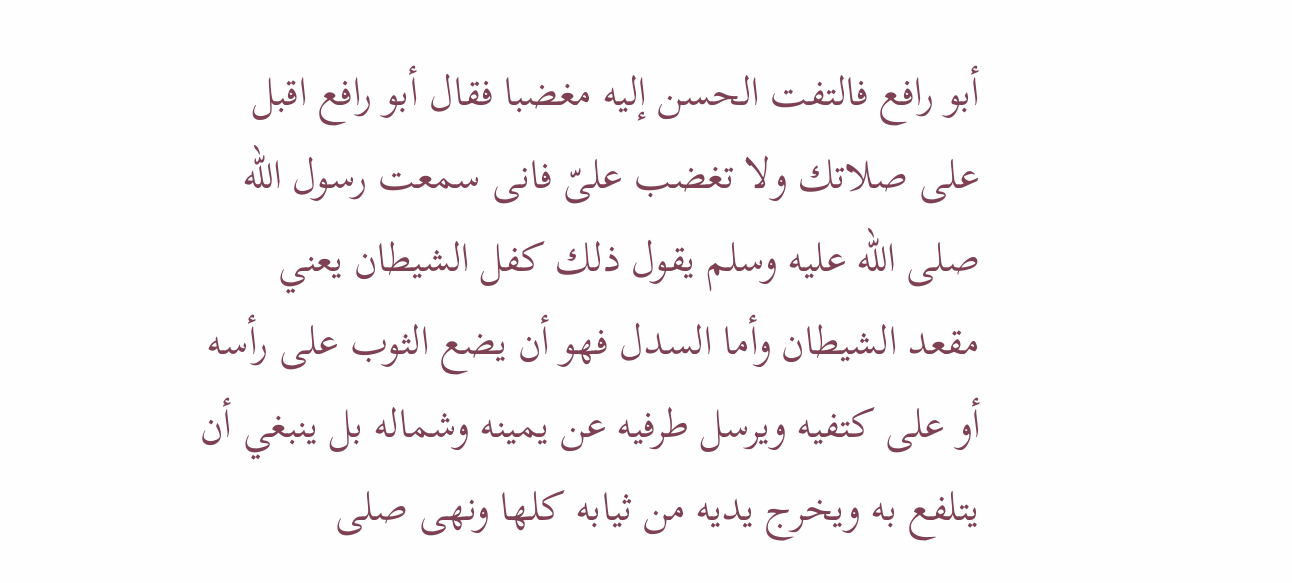أبو رافع فالتفت الحسن إليه مغضبا فقال أبو رافع اقبل على صلاتك ولا تغضب علىّ فانى سمعت رسول اللّه صلى اللّه عليه وسلم يقول ذلك كفل الشيطان يعني مقعد الشيطان وأما السدل فهو أن يضع الثوب على رأسه أو على كتفيه ويرسل طرفيه عن يمينه وشماله بل ينبغي أن يتلفع به ويخرج يديه من ثيابه كلها ونهى صلى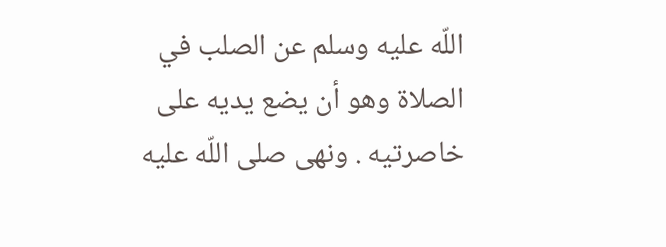اللّه عليه وسلم عن الصلب في الصلاة وهو أن يضع يديه على خاصرتيه . ونهى صلى اللّه عليه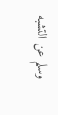وسلم عن التشبه